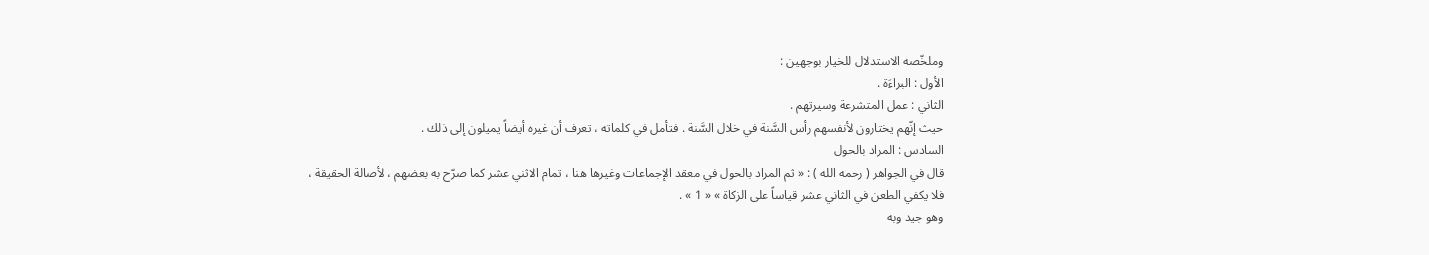وملخّصه الاستدلال للخيار بوجهين :
الأول : البراءَة .
الثاني : عمل المتشرعة وسيرتهم .
حيث إنّهم يختارون لأنفسهم رأس السَّنة في خلال السَّنة . فتأمل في كلماته ، تعرف أن غيره أيضاً يميلون إلى ذلك .
السادس : المراد بالحول
قال في الجواهر ( رحمه الله ) : « ثم المراد بالحول في معقد الإجماعات وغيرها هنا ، تمام الاثني عشر كما صرّح به بعضهم ، لأصالة الحقيقة ، فلا يكفي الطعن في الثاني عشر قياساً على الزكاة » « 1 » .
وهو جيد وبه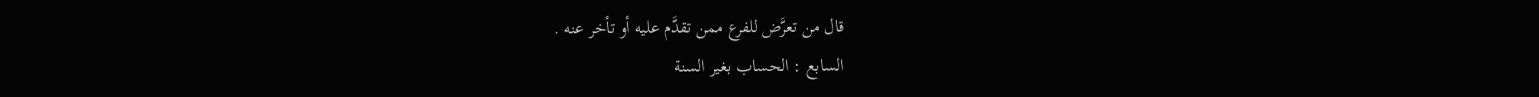قال من تعرَّض للفرع ممن تقدَّم عليه أو تأخر عنه .
السابع : الحساب بغير السنة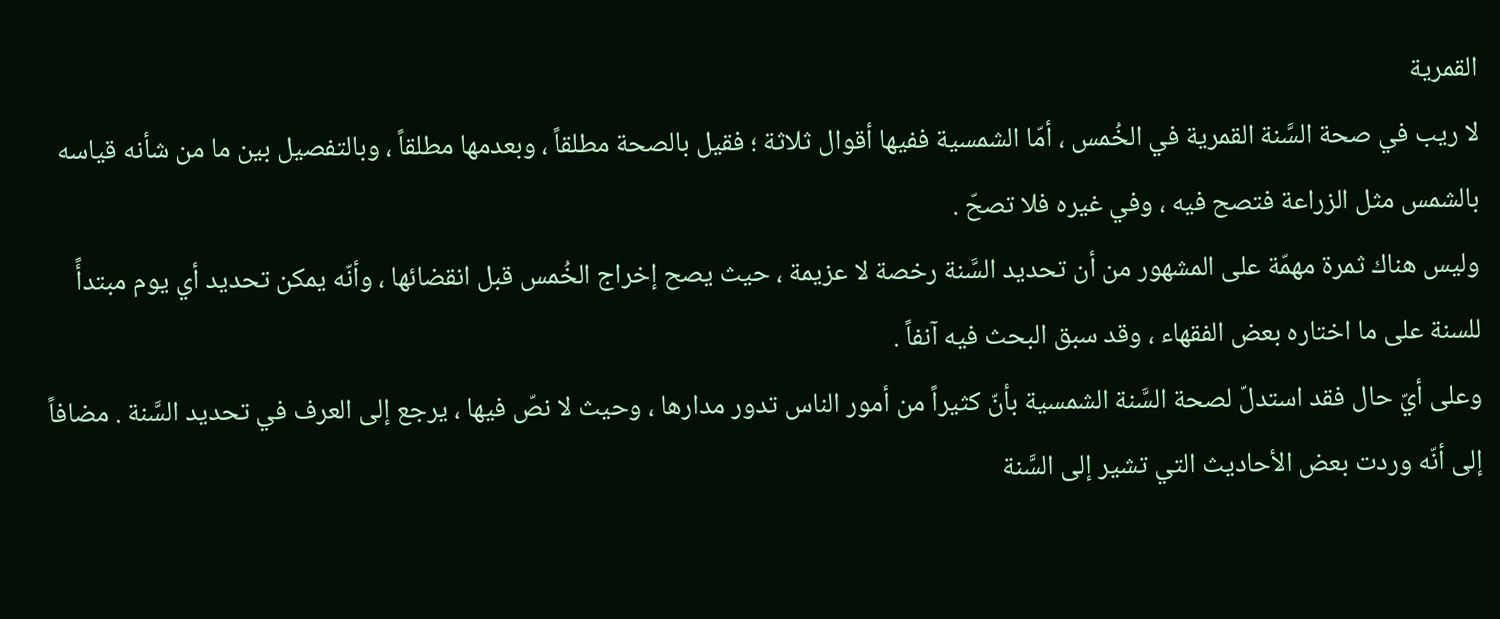القمرية
لا ريب في صحة السَّنة القمرية في الخُمس ، أمّا الشمسية ففيها أقوال ثلاثة ؛ فقيل بالصحة مطلقاً ، وبعدمها مطلقاً ، وبالتفصيل بين ما من شأنه قياسه بالشمس مثل الزراعة فتصح فيه ، وفي غيره فلا تصحّ .
وليس هناك ثمرة مهمّة على المشهور من أن تحديد السَّنة رخصة لا عزيمة ، حيث يصح إخراج الخُمس قبل انقضائها ، وأنّه يمكن تحديد أي يوم مبتدأً للسنة على ما اختاره بعض الفقهاء ، وقد سبق البحث فيه آنفاً .
وعلى أيّ حال فقد استدلّ لصحة السَّنة الشمسية بأنّ كثيراً من أمور الناس تدور مدارها ، وحيث لا نصّ فيها ، يرجع إلى العرف في تحديد السَّنة . مضافاً إلى أنّه وردت بعض الأحاديث التي تشير إلى السَّنة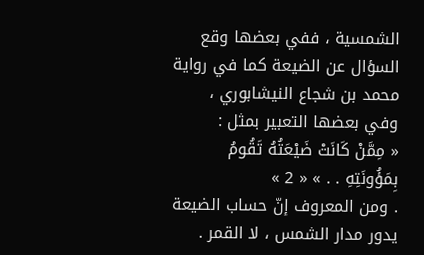الشمسية ، ففي بعضها وقع السؤال عن الضيعة كما في رواية محمد بن شجاع النيشابوري ، وفي بعضها التعبير بمثل :
« مِمَّنْ كَانَتْ ضَيْعَتُهُ تَقُومُ بِمَؤُونَتِهِ . . » « 2 »
. ومن المعروف إنّ حساب الضيعة يدور مدار الشمس ، لا القمر .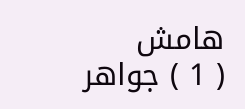هامش
( 1 ) جواهر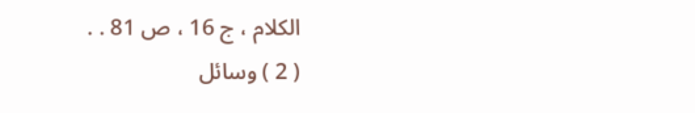الكلام ، ج 16 ، ص 81 . .
( 2 ) وسائل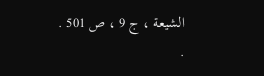الشيعة ، ج 9 ، ص 501 .
.